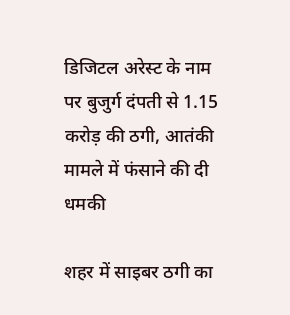डिजिटल अरेस्ट के नाम पर बुजुर्ग दंपती से 1.15 करोड़ की ठगी, आतंकी मामले में फंसाने की दी धमकी

शहर में साइबर ठगी का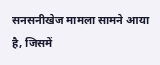सनसनीखेज मामला सामने आया है, जिसमें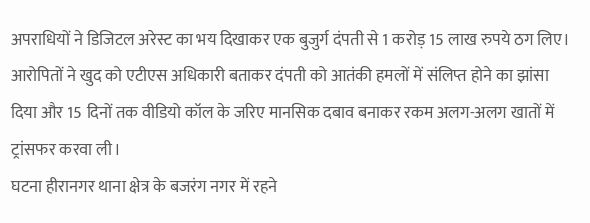अपराधियों ने डिजिटल अरेस्ट का भय दिखाकर एक बुजुर्ग दंपती से 1 करोड़ 15 लाख रुपये ठग लिए। आरोपितों ने खुद को एटीएस अधिकारी बताकर दंपती को आतंकी हमलों में संलिप्त होने का झांसा दिया और 15 दिनों तक वीडियो कॉल के जरिए मानसिक दबाव बनाकर रकम अलग-अलग खातों में ट्रांसफर करवा ली।
घटना हीरानगर थाना क्षेत्र के बजरंग नगर में रहने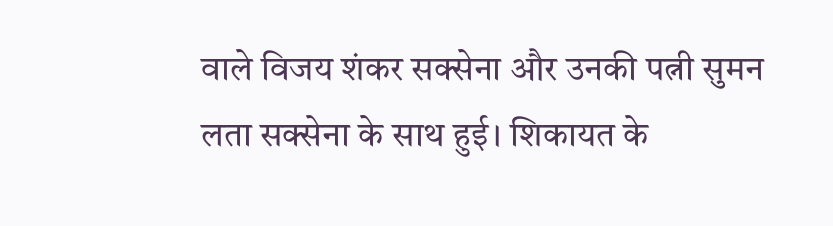वाले विजय शंकर सक्सेना और उनकी पत्नी सुमन लता सक्सेना के साथ हुई। शिकायत के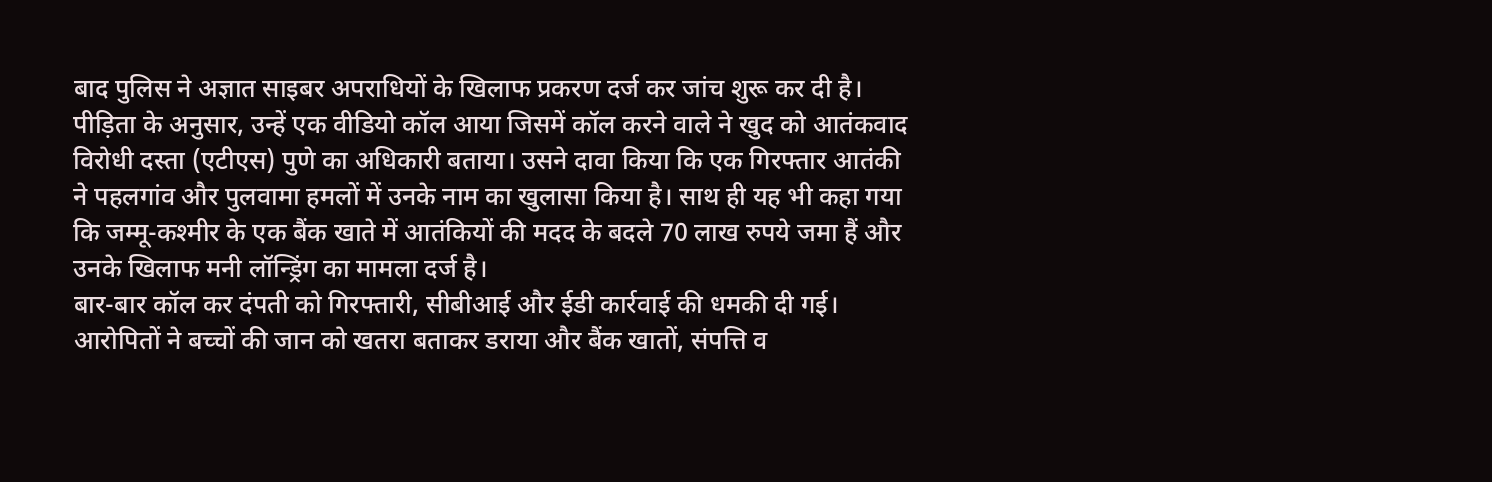बाद पुलिस ने अज्ञात साइबर अपराधियों के खिलाफ प्रकरण दर्ज कर जांच शुरू कर दी है।
पीड़िता के अनुसार, उन्हें एक वीडियो कॉल आया जिसमें कॉल करने वाले ने खुद को आतंकवाद विरोधी दस्ता (एटीएस) पुणे का अधिकारी बताया। उसने दावा किया कि एक गिरफ्तार आतंकी ने पहलगांव और पुलवामा हमलों में उनके नाम का खुलासा किया है। साथ ही यह भी कहा गया कि जम्मू-कश्मीर के एक बैंक खाते में आतंकियों की मदद के बदले 70 लाख रुपये जमा हैं और उनके खिलाफ मनी लॉन्ड्रिंग का मामला दर्ज है।
बार-बार कॉल कर दंपती को गिरफ्तारी, सीबीआई और ईडी कार्रवाई की धमकी दी गई। आरोपितों ने बच्चों की जान को खतरा बताकर डराया और बैंक खातों, संपत्ति व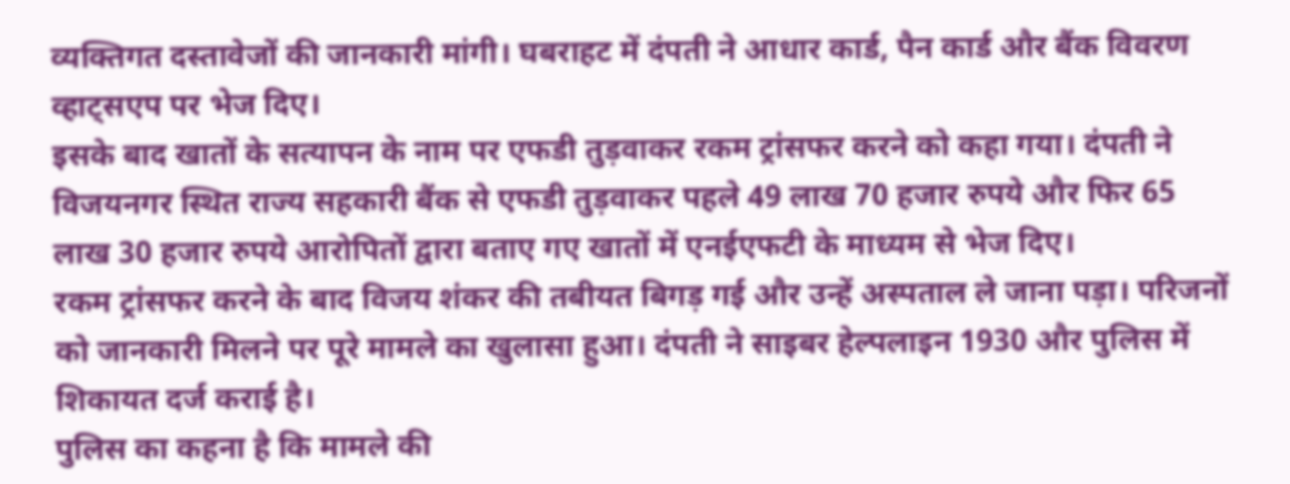व्यक्तिगत दस्तावेजों की जानकारी मांगी। घबराहट में दंपती ने आधार कार्ड, पैन कार्ड और बैंक विवरण व्हाट्सएप पर भेज दिए।
इसके बाद खातों के सत्यापन के नाम पर एफडी तुड़वाकर रकम ट्रांसफर करने को कहा गया। दंपती ने विजयनगर स्थित राज्य सहकारी बैंक से एफडी तुड़वाकर पहले 49 लाख 70 हजार रुपये और फिर 65 लाख 30 हजार रुपये आरोपितों द्वारा बताए गए खातों में एनईएफटी के माध्यम से भेज दिए।
रकम ट्रांसफर करने के बाद विजय शंकर की तबीयत बिगड़ गई और उन्हें अस्पताल ले जाना पड़ा। परिजनों को जानकारी मिलने पर पूरे मामले का खुलासा हुआ। दंपती ने साइबर हेल्पलाइन 1930 और पुलिस में शिकायत दर्ज कराई है।
पुलिस का कहना है कि मामले की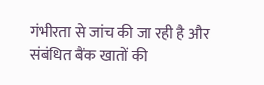गंभीरता से जांच की जा रही है और संबंधित बैंक खातों की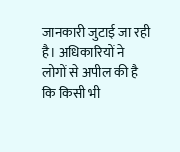जानकारी जुटाई जा रही है। अधिकारियों ने लोगों से अपील की है कि किसी भी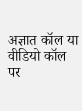अज्ञात कॉल या वीडियो कॉल पर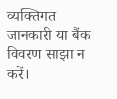व्यक्तिगत जानकारी या बैंक विवरण साझा न करें।